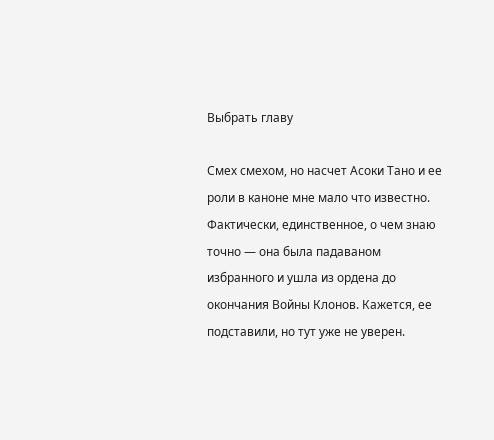Выбрать главу

Смех смехом, но насчет Асоки Тано и ее роли в каноне мне мало что известно. Фактически, единственное, о чем знаю точно — она была падаваном избранного и ушла из ордена до окончания Войны Клонов. Кажется, ее подставили, но тут уже не уверен.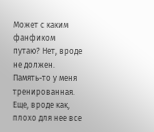Может с каким фанфиком путаю? Нет, вроде не должен. Память-то у меня тренированная. Еще, вроде как, плохо для нее все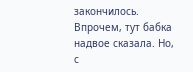закончилось. Впрочем, тут бабка надвое сказала. Но, с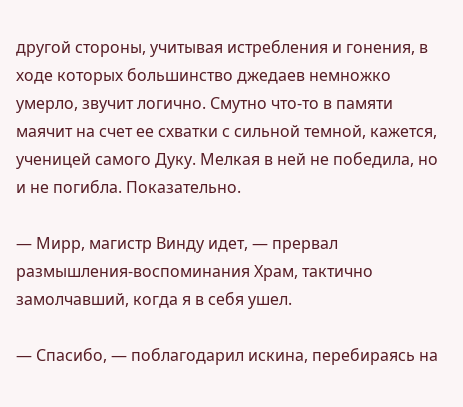другой стороны, учитывая истребления и гонения, в ходе которых большинство джедаев немножко умерло, звучит логично. Смутно что-то в памяти маячит на счет ее схватки с сильной темной, кажется, ученицей самого Дуку. Мелкая в ней не победила, но и не погибла. Показательно.

— Мирр, магистр Винду идет, — прервал размышления-воспоминания Храм, тактично замолчавший, когда я в себя ушел.

— Спасибо, — поблагодарил искина, перебираясь на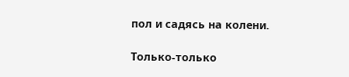пол и садясь на колени.

Только-только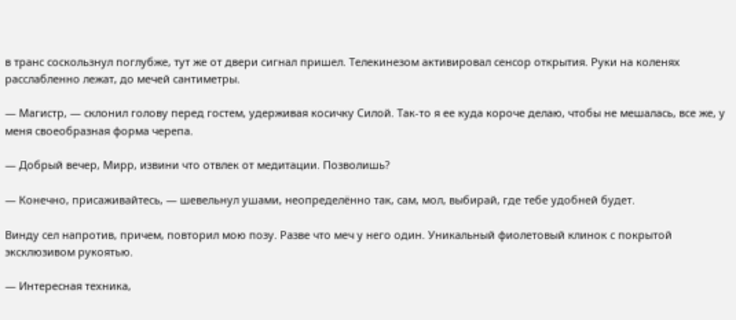в транс соскользнул поглубже, тут же от двери сигнал пришел. Телекинезом активировал сенсор открытия. Руки на коленях расслабленно лежат, до мечей сантиметры.

— Магистр, — склонил голову перед гостем, удерживая косичку Силой. Так-то я ее куда короче делаю, чтобы не мешалась, все же, у меня своеобразная форма черепа.

— Добрый вечер, Мирр, извини что отвлек от медитации. Позволишь?

— Конечно, присаживайтесь, — шевельнул ушами, неопределённо так, сам, мол, выбирай, где тебе удобней будет.

Винду сел напротив, причем, повторил мою позу. Разве что меч у него один. Уникальный фиолетовый клинок с покрытой эксклюзивом рукоятью.

— Интересная техника,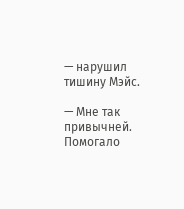— нарушил тишину Мэйс.

— Мне так привычней. Помогало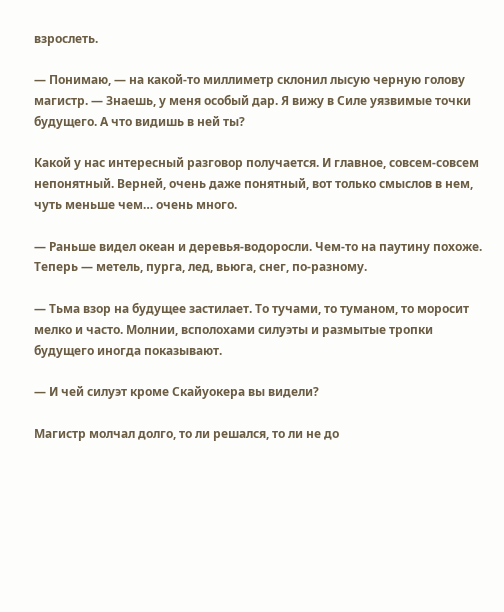взрослеть.

— Понимаю, — на какой-то миллиметр склонил лысую черную голову магистр. — Знаешь, у меня особый дар. Я вижу в Силе уязвимые точки будущего. А что видишь в ней ты?

Какой у нас интересный разговор получается. И главное, совсем-совсем непонятный. Верней, очень даже понятный, вот только смыслов в нем, чуть меньше чем… очень много.

— Раньше видел океан и деревья-водоросли. Чем-то на паутину похоже. Теперь — метель, пурга, лед, вьюга, снег, по-разному.

— Тьма взор на будущее застилает. То тучами, то туманом, то моросит мелко и часто. Молнии, всполохами силуэты и размытые тропки будущего иногда показывают.

— И чей силуэт кроме Скайуокера вы видели?

Магистр молчал долго, то ли решался, то ли не до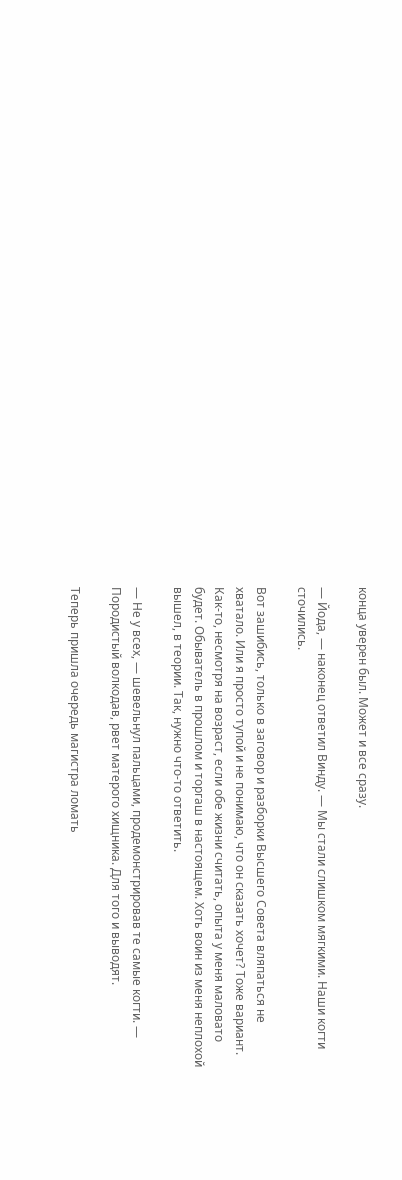конца уверен был. Может и все сразу.

— Йода, — наконец ответил Винду. — Мы стали слишком мягкими. Наши когти сточились.

Вот зашибись, только в заговор и разборки Высшего Совета вляпаться не хватало. Или я просто тупой и не понимаю, что он сказать хочет? Тоже вариант. Как-то, несмотря на возраст, если обе жизни считать, опыта у меня маловато будет. Обыватель в прошлом и торгаш в настоящем. Хоть воин из меня неплохой вышел, в теории. Так, нужно что-то ответить.

— Не у всех, — шевельнул пальцами, продемонстрировав те самые когти. — Породистый волкодав, рвет матерого хищника. Для того и выводят.

Теперь пришла очередь магистра ломать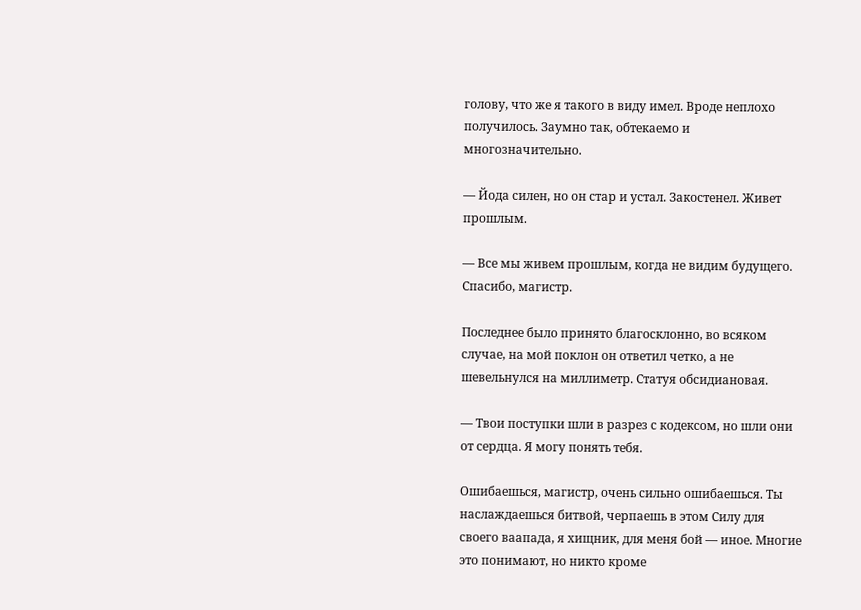голову, что же я такого в виду имел. Вроде неплохо получилось. Заумно так, обтекаемо и многозначительно.

— Йода силен, но он стар и устал. Закостенел. Живет прошлым.

— Все мы живем прошлым, когда не видим будущего. Спасибо, магистр.

Последнее было принято благосклонно, во всяком случае, на мой поклон он ответил четко, а не шевельнулся на миллиметр. Статуя обсидиановая.

— Твои поступки шли в разрез с кодексом, но шли они от сердца. Я могу понять тебя.

Ошибаешься, магистр, очень сильно ошибаешься. Ты наслаждаешься битвой, черпаешь в этом Силу для своего ваапада, я хищник, для меня бой — иное. Многие это понимают, но никто кроме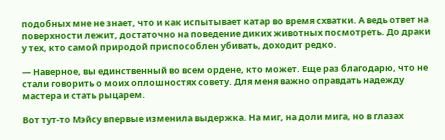подобных мне не знает, что и как испытывает катар во время схватки. А ведь ответ на поверхности лежит, достаточно на поведение диких животных посмотреть. До драки у тех, кто самой природой приспособлен убивать, доходит редко.

— Наверное, вы единственный во всем ордене, кто может. Еще раз благодарю, что не стали говорить о моих оплошностях совету. Для меня важно оправдать надежду мастера и стать рыцарем.

Вот тут-то Мэйсу впервые изменила выдержка. На миг, на доли мига, но в глазах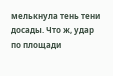мелькнула тень тени досады. Что ж, удар по площади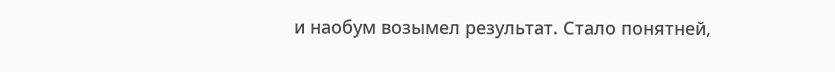и наобум возымел результат. Стало понятней,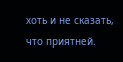хоть и не сказать, что приятней.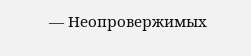— Неопровержимых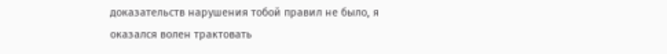доказательств нарушения тобой правил не было, я оказался волен трактовать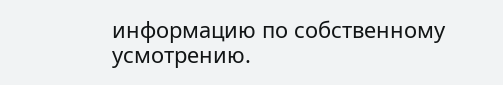информацию по собственному усмотрению.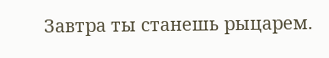Завтра ты станешь рыцарем.